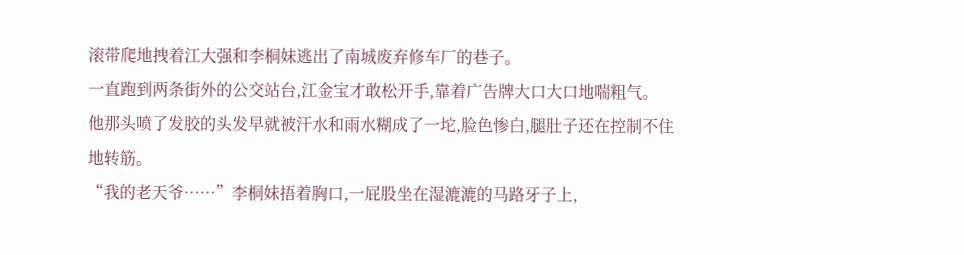滚带爬地拽着江大强和李桐妹逃出了南城废弃修车厂的巷子。
一直跑到两条街外的公交站台,江金宝才敢松开手,靠着广告牌大口大口地喘粗气。
他那头喷了发胶的头发早就被汗水和雨水糊成了一坨,脸色惨白,腿肚子还在控制不住地转筋。
“我的老天爷……”李桐妹捂着胸口,一屁股坐在湿漉漉的马路牙子上,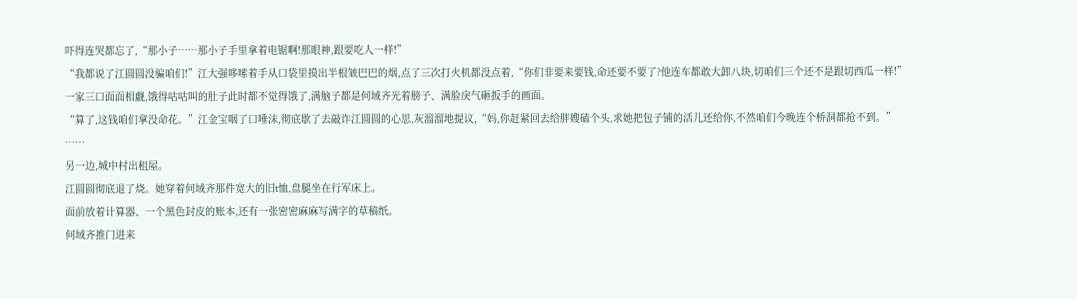吓得连哭都忘了,“那小子……那小子手里拿着电锯啊!那眼神,跟要吃人一样!”
“我都说了江圆圆没骗咱们!”江大强哆嗦着手从口袋里摸出半根皱巴巴的烟,点了三次打火机都没点着,“你们非要来要钱,命还要不要了?他连车都敢大卸八块,切咱们三个还不是跟切西瓜一样!”
一家三口面面相觑,饿得咕咕叫的肚子此时都不觉得饿了,满脑子都是何域齐光着膀子、满脸戾气砸扳手的画面。
“算了,这钱咱们拿没命花。”江金宝咽了口唾沫,彻底歇了去敲诈江圆圆的心思,灰溜溜地提议,“妈,你赶紧回去给胖嫂磕个头,求她把包子铺的活儿还给你,不然咱们今晚连个桥洞都抢不到。”
……
另一边,城中村出租屋。
江圆圆彻底退了烧。她穿着何域齐那件宽大的旧t恤,盘腿坐在行军床上。
面前放着计算器、一个黑色封皮的账本,还有一张密密麻麻写满字的草稿纸。
何域齐推门进来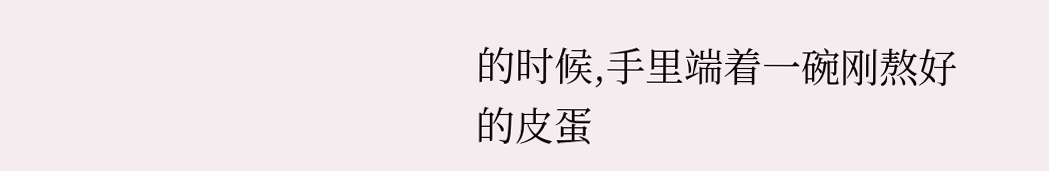的时候,手里端着一碗刚熬好的皮蛋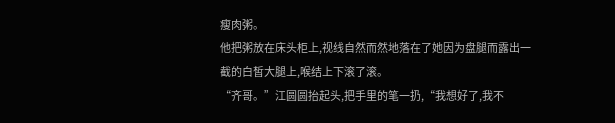瘦肉粥。
他把粥放在床头柜上,视线自然而然地落在了她因为盘腿而露出一截的白皙大腿上,喉结上下滚了滚。
“齐哥。”江圆圆抬起头,把手里的笔一扔,“我想好了,我不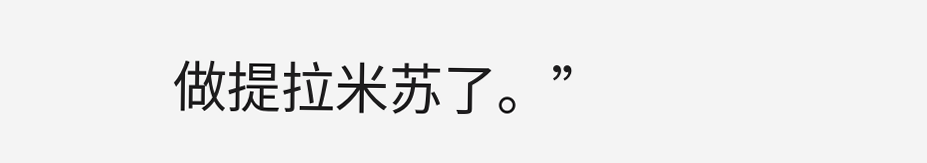做提拉米苏了。”